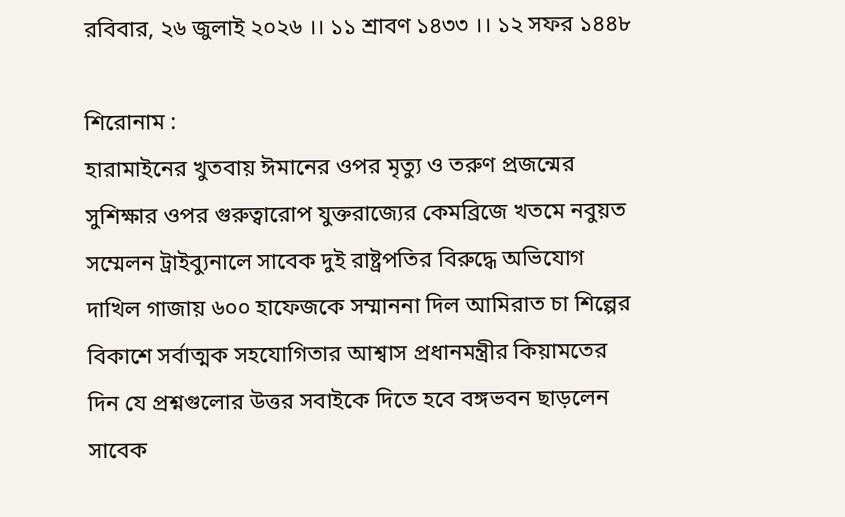রবিবার, ২৬ জুলাই ২০২৬ ।। ১১ শ্রাবণ ১৪৩৩ ।। ১২ সফর ১৪৪৮

শিরোনাম :
হারামাইনের খুতবায় ঈমানের ওপর মৃত্যু ও তরুণ প্রজন্মের সুশিক্ষার ওপর গুরুত্বারোপ যুক্তরাজ্যের কেমব্রিজে খতমে নবুয়ত সম্মেলন ট্রাইব্যুনালে সাবেক দুই রাষ্ট্রপতির বিরুদ্ধে অভিযোগ দাখিল গাজায় ৬০০ হাফেজকে সম্মাননা দিল আমিরাত চা শিল্পের বিকাশে সর্বাত্মক সহযোগিতার আশ্বাস প্রধানমন্ত্রীর কিয়ামতের দিন যে প্রশ্নগুলোর উত্তর সবাইকে দিতে হবে বঙ্গভবন ছাড়লেন সাবেক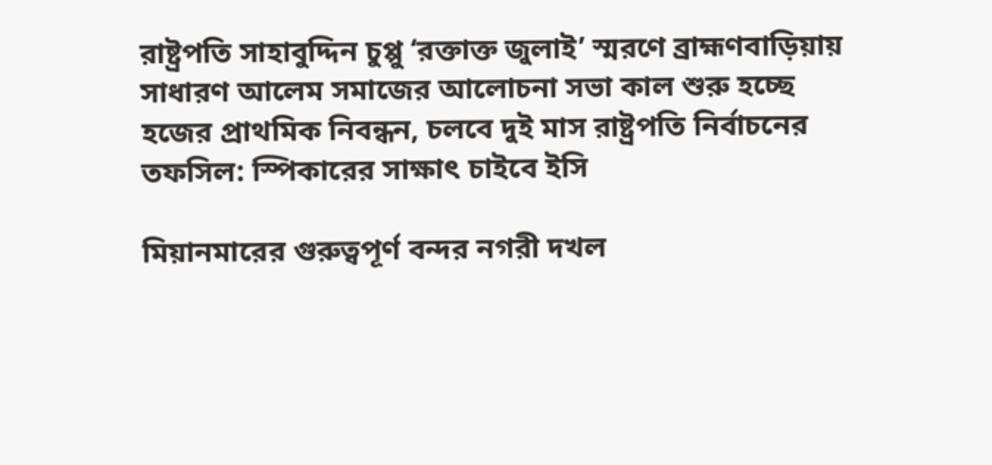রাষ্ট্রপতি সাহাবুদ্দিন চুপ্পু ‘রক্তাক্ত জুলাই’ স্মরণে ব্রাহ্মণবাড়িয়ায় সাধারণ আলেম সমাজের আলোচনা সভা কাল শুরু হচ্ছে হজের প্রাথমিক নিবন্ধন, চলবে দুই মাস রাষ্ট্রপতি নির্বাচনের তফসিল: স্পিকারের সাক্ষাৎ চাইবে ইসি

মিয়ানমারের গুরুত্বপূর্ণ বন্দর নগরী দখল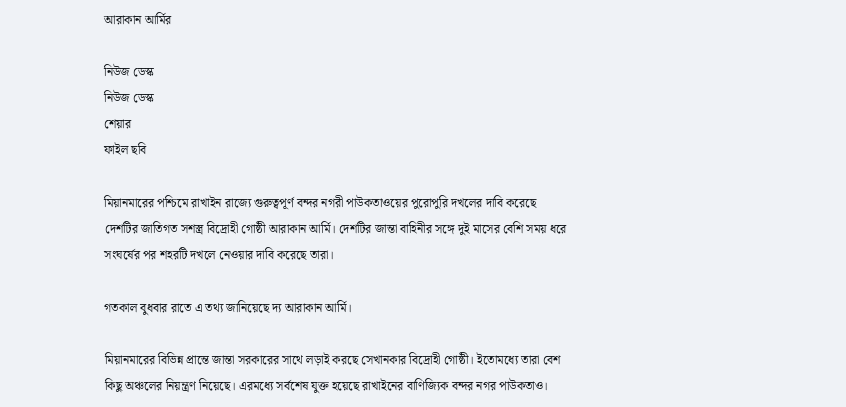আরাকান আর্মির

নিউজ ডেস্ক
নিউজ ডেস্ক
শেয়ার
ফাইল ছবি

মিয়ানমারের পশ্চিমে রাখাইন রাজ্যে গুরুত্বপূর্ণ বন্দর নগরী পাউকতাওয়ের পুরোপুরি দখলের দাবি করেছে দেশটির জাতিগত সশস্ত্র বিদ্রোহী গোষ্ঠী আরাকান আর্মি। দেশটির জান্তা বাহিনীর সঙ্গে দুই মাসের বেশি সময় ধরে সংঘর্ষের পর শহরটি দখলে নেওয়ার দাবি করেছে তারা।

গতকাল বুধবার রাতে এ তথ্য জানিয়েছে দ্য আরাকান আর্মি।

মিয়ানমারের বিভিন্ন প্রান্তে জান্তা সরকারের সাথে লড়াই করছে সেখানকার বিদ্রোহী গোষ্ঠী। ইতোমধ্যে তারা বেশ কিছু অঞ্চলের নিয়ন্ত্রণ নিয়েছে। এরমধ্যে সর্বশেষ যুক্ত হয়েছে রাখাইনের বাণিজ্যিক বন্দর নগর পাউকতাও।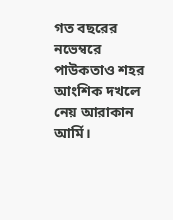গত বছরের নভেম্বরে পাউকতাও শহর আংশিক দখলে নেয় আরাকান আর্মি।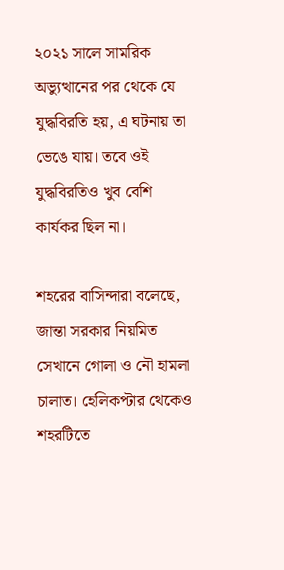২০২১ সালে সামরিক অভ্যুত্থানের পর থেকে যে যুদ্ধবিরতি হয়, এ ঘটনায় তা ভেঙে যায়। তবে ওই যুদ্ধবিরতিও খুব বেশি কার্যকর ছিল না।

শহরের বাসিন্দারা বলেছে, জান্তা সরকার নিয়মিত সেখানে গোলা ও নৌ হামলা চালাত। হেলিকপ্টার থেকেও শহরটিতে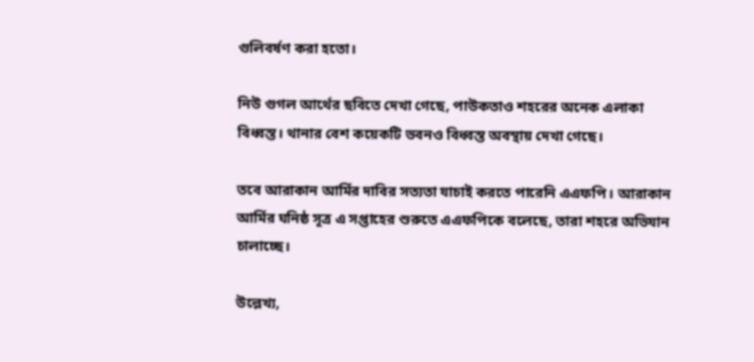গুলিবর্ষণ করা হতো।

নিউ গুগল আর্থের ছবিতে দেখা গেছে, পাউকতাও শহরের অনেক এলাকা বিধ্বস্ত। থানার বেশ কয়েকটি ভবনও বিধ্বস্ত অবস্থায় দেখা গেছে।

তবে আরাকান আর্মির দাবির সত্যতা যাচাই করতে পারেনি এএফপি। আরাকান আর্মির ঘনিষ্ঠ সূত্র এ সপ্তাহের শুরুতে এএফপিকে বলেছে, তারা শহরে অভিযান চালাচ্ছে।

উল্লেখ্য,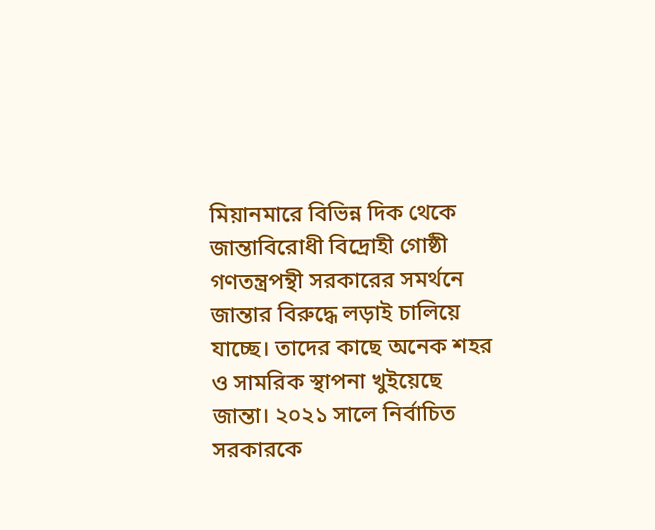মিয়ানমারে বিভিন্ন দিক থেকে জান্তাবিরোধী বিদ্রোহী গোষ্ঠী গণতন্ত্রপন্থী সরকারের সমর্থনে জান্তার বিরুদ্ধে লড়াই চালিয়ে যাচ্ছে। তাদের কাছে অনেক শহর ও সামরিক স্থাপনা খুইয়েছে জান্তা। ২০২১ সালে নির্বাচিত সরকারকে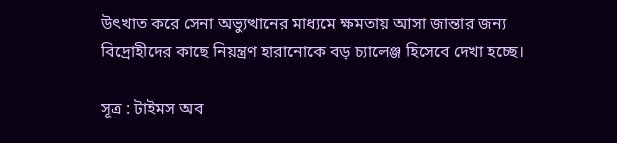উৎখাত করে সেনা অভ্যুত্থানের মাধ্যমে ক্ষমতায় আসা জান্তার জন্য বিদ্রোহীদের কাছে নিয়ন্ত্রণ হারানোকে বড় চ্যালেঞ্জ হিসেবে দেখা হচ্ছে।

সূত্র : টাইমস অব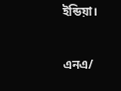ইন্ডিয়া।

এনএ/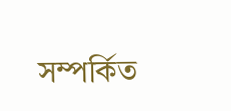সম্পর্কিত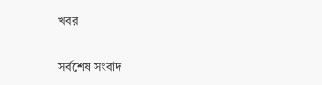খবর

সর্বশেষ সংবাদ